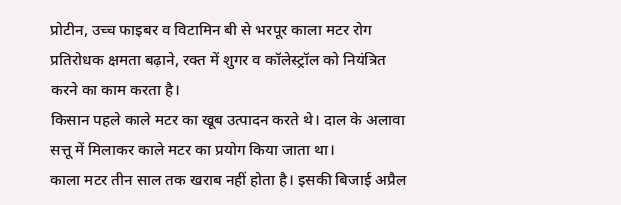प्रोटीन, उच्च फाइबर व विटामिन बी से भरपूर काला मटर रोग प्रतिरोधक क्षमता बढ़ाने, रक्त में शुगर व कॉलेस्ट्रॉल को नियंत्रित करने का काम करता है।
किसान पहले काले मटर का खूब उत्पादन करते थे। दाल के अलावा सत्तू में मिलाकर काले मटर का प्रयोग किया जाता था।
काला मटर तीन साल तक खराब नहीं होता है। इसकी बिजाई अप्रैल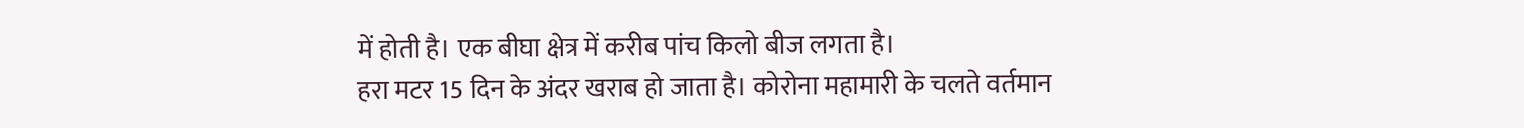में होती है। एक बीघा क्षेत्र में करीब पांच किलो बीज लगता है।
हरा मटर 15 दिन के अंदर खराब हो जाता है। कोरोना महामारी के चलते वर्तमान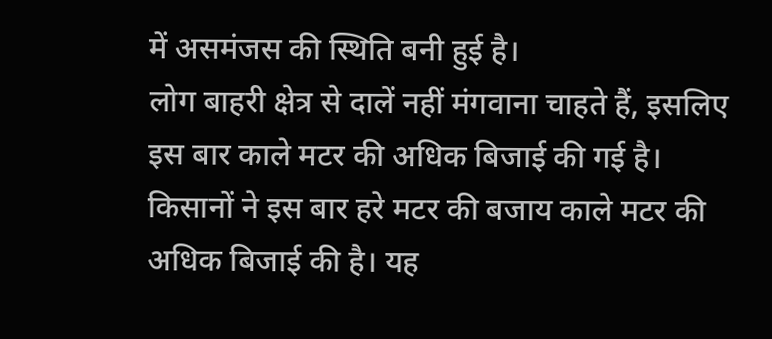में असमंजस की स्थिति बनी हुई है।
लोग बाहरी क्षेत्र से दालें नहीं मंगवाना चाहते हैं, इसलिए इस बार काले मटर की अधिक बिजाई की गई है।
किसानों ने इस बार हरे मटर की बजाय काले मटर की अधिक बिजाई की है। यह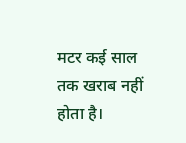मटर कई साल तक खराब नहीं होता है।